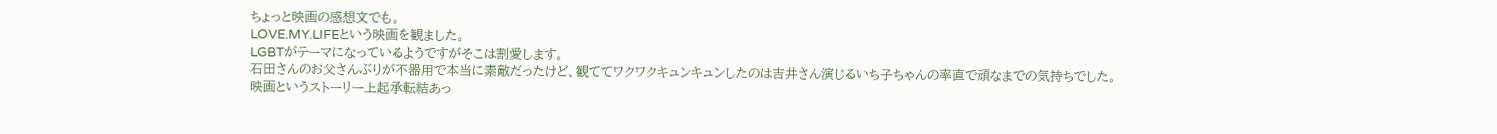ちょっと映画の感想文でも。
LOVE.MY.LIFEという映画を観ました。
LGBTがテーマになっているようですがそこは割愛します。
石田さんのお父さんぶりが不器用で本当に素敵だったけど、観ててワクワクキュンキュンしたのは吉井さん演じるいち子ちゃんの率直で頑なまでの気持ちでした。
映画というストーリー上起承転結あっ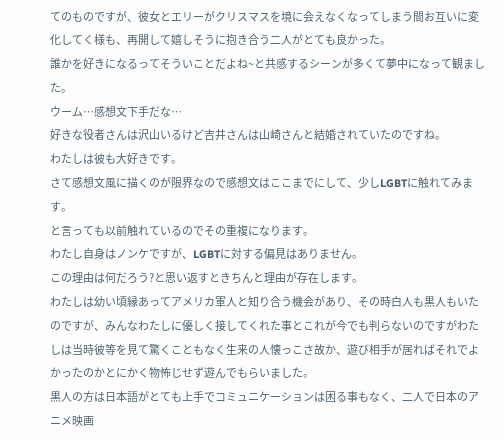てのものですが、彼女とエリーがクリスマスを境に会えなくなってしまう間お互いに変化してく様も、再開して嬉しそうに抱き合う二人がとても良かった。
誰かを好きになるってそういことだよね~と共感するシーンが多くて夢中になって観ました。
ウーム…感想文下手だな…
好きな役者さんは沢山いるけど吉井さんは山崎さんと結婚されていたのですね。
わたしは彼も大好きです。
さて感想文風に描くのが限界なので感想文はここまでにして、少しLGBTに触れてみます。
と言っても以前触れているのでその重複になります。
わたし自身はノンケですが、LGBTに対する偏見はありません。
この理由は何だろう?と思い返すときちんと理由が存在します。
わたしは幼い頃縁あってアメリカ軍人と知り合う機会があり、その時白人も黒人もいたのですが、みんなわたしに優しく接してくれた事とこれが今でも判らないのですがわたしは当時彼等を見て驚くこともなく生来の人懐っこさ故か、遊び相手が居ればそれでよかったのかとにかく物怖じせず遊んでもらいました。
黒人の方は日本語がとても上手でコミュニケーションは困る事もなく、二人で日本のアニメ映画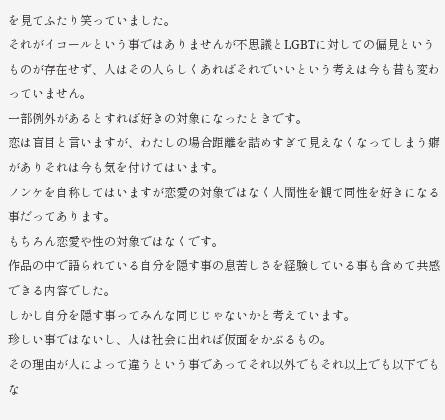を見てふたり笑っていました。
それがイコールという事ではありませんが不思議とLGBTに対しての偏見というものが存在せず、人はその人らしくあればそれでいいという考えは今も昔も変わっていません。
一部例外があるとすれば好きの対象になったときです。
恋は盲目と言いますが、わたしの場合距離を詰めすぎて見えなくなってしまう癖がありそれは今も気を付けてはいます。
ノンケを自称してはいますが恋愛の対象ではなく人間性を観て同性を好きになる事だってあります。
もちろん恋愛や性の対象ではなくです。
作品の中で語られている自分を隠す事の息苦しさを経験している事も含めて共感できる内容でした。
しかし自分を隠す事ってみんな同じじゃないかと考えています。
珍しい事ではないし、人は社会に出れば仮面をかぶるもの。
その理由が人によって違うという事であってそれ以外でもそれ以上でも以下でもな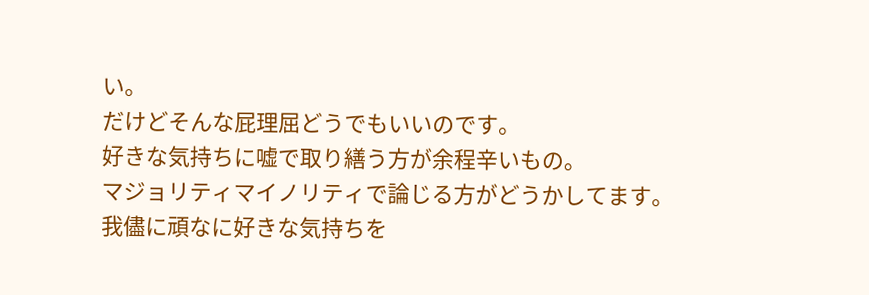い。
だけどそんな屁理屈どうでもいいのです。
好きな気持ちに嘘で取り繕う方が余程辛いもの。
マジョリティマイノリティで論じる方がどうかしてます。
我儘に頑なに好きな気持ちを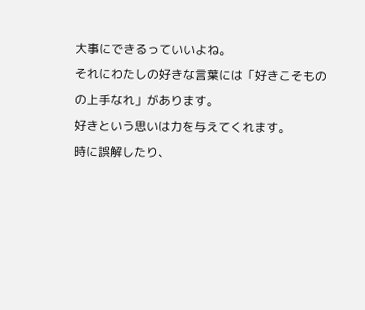大事にできるっていいよね。
それにわたしの好きな言葉には「好きこそものの上手なれ」があります。
好きという思いは力を与えてくれます。
時に誤解したり、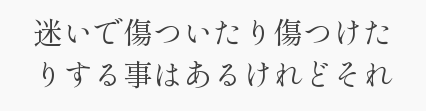迷いで傷ついたり傷つけたりする事はあるけれどそれ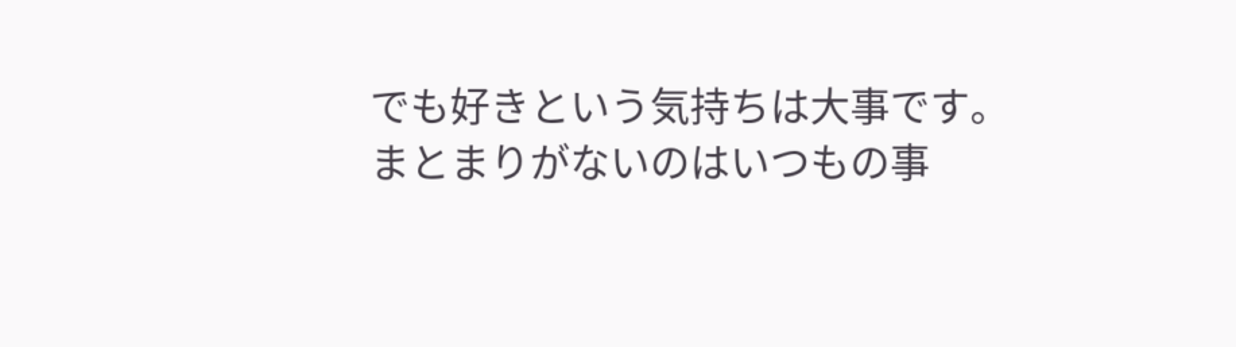でも好きという気持ちは大事です。
まとまりがないのはいつもの事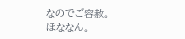なのでご容赦。
ほななん。